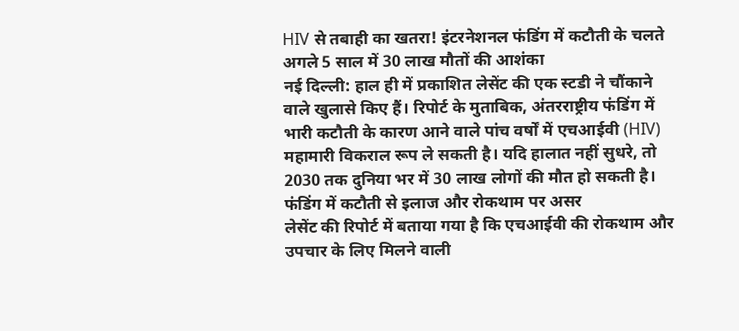HIV से तबाही का खतरा! इंटरनेशनल फंडिंग में कटौती के चलते अगले 5 साल में 30 लाख मौतों की आशंका
नई दिल्ली: हाल ही में प्रकाशित लेसेंट की एक स्टडी ने चौंकाने वाले खुलासे किए हैं। रिपोर्ट के मुताबिक, अंतरराष्ट्रीय फंडिंग में भारी कटौती के कारण आने वाले पांच वर्षों में एचआईवी (HIV) महामारी विकराल रूप ले सकती है। यदि हालात नहीं सुधरे, तो 2030 तक दुनिया भर में 30 लाख लोगों की मौत हो सकती है।
फंडिंग में कटौती से इलाज और रोकथाम पर असर
लेसेंट की रिपोर्ट में बताया गया है कि एचआईवी की रोकथाम और उपचार के लिए मिलने वाली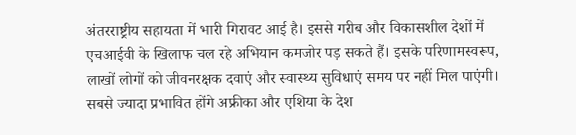अंतरराष्ट्रीय सहायता में भारी गिरावट आई है। इससे गरीब और विकासशील देशों में एचआईवी के खिलाफ चल रहे अभियान कमजोर पड़ सकते हैं। इसके परिणामस्वरूप, लाखों लोगों को जीवनरक्षक दवाएं और स्वास्थ्य सुविधाएं समय पर नहीं मिल पाएंगी।
सबसे ज्यादा प्रभावित होंगे अफ्रीका और एशिया के देश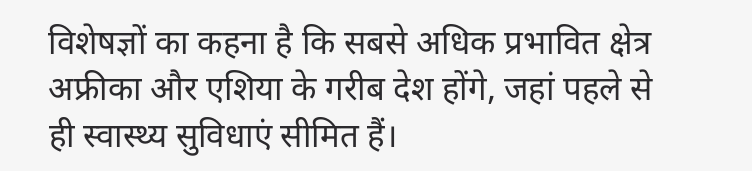विशेषज्ञों का कहना है कि सबसे अधिक प्रभावित क्षेत्र अफ्रीका और एशिया के गरीब देश होंगे, जहां पहले से ही स्वास्थ्य सुविधाएं सीमित हैं।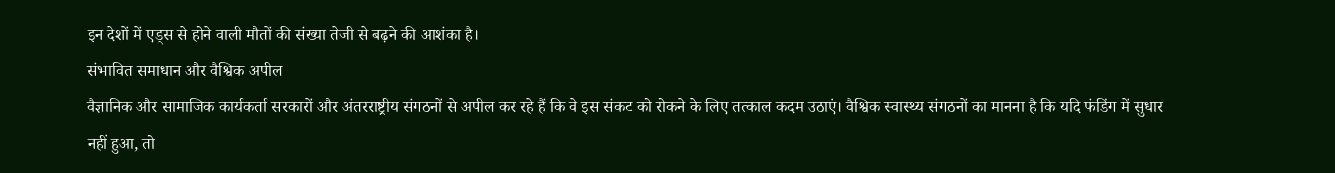इन देशों में एड्स से होने वाली मौतों की संख्या तेजी से बढ़ने की आशंका है।
संभावित समाधान और वैश्विक अपील
वैज्ञानिक और सामाजिक कार्यकर्ता सरकारों और अंतरराष्ट्रीय संगठनों से अपील कर रहे हैं कि वे इस संकट को रोकने के लिए तत्काल कदम उठाएं। वैश्विक स्वास्थ्य संगठनों का मानना है कि यदि फंडिंग में सुधार नहीं हुआ, तो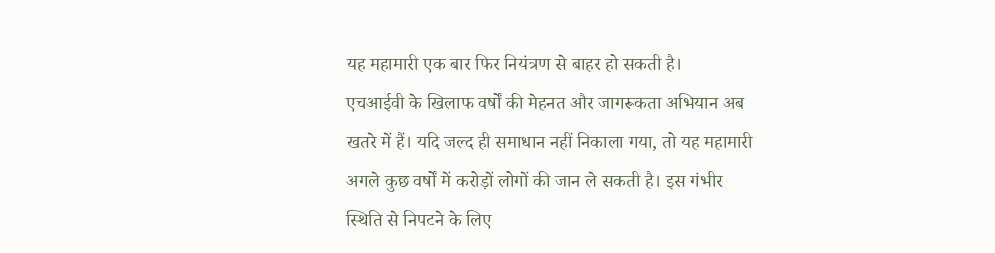यह महामारी एक बार फिर नियंत्रण से बाहर हो सकती है।
एचआईवी के खिलाफ वर्षों की मेहनत और जागरूकता अभियान अब खतरे में हैं। यदि जल्द ही समाधान नहीं निकाला गया, तो यह महामारी अगले कुछ वर्षों में करोड़ों लोगों की जान ले सकती है। इस गंभीर स्थिति से निपटने के लिए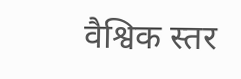वैश्विक स्तर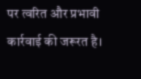पर त्वरित और प्रभावी कार्रवाई की जरूरत है।